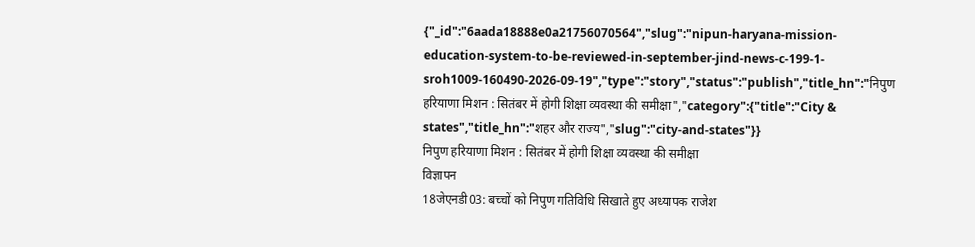{"_id":"6aada18888e0a21756070564","slug":"nipun-haryana-mission-education-system-to-be-reviewed-in-september-jind-news-c-199-1-sroh1009-160490-2026-09-19","type":"story","status":"publish","title_hn":"निपुण हरियाणा मिशन : सितंबर में होगी शिक्षा व्यवस्था की समीक्षा","category":{"title":"City & states","title_hn":"शहर और राज्य","slug":"city-and-states"}}
निपुण हरियाणा मिशन : सितंबर में होगी शिक्षा व्यवस्था की समीक्षा
विज्ञापन
18जेएनडी03: बच्चों को निपुण गतिविधि सिखाते हुए अध्यापक राजेश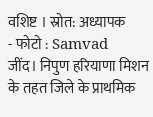वशिष्ट । स्रोत: अध्यापक
- फोटो : Samvad
जींद। निपुण हरियाणा मिशन के तहत जिले के प्राथमिक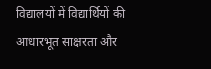विद्यालयों में विद्यार्थियों की आधारभूत साक्षरता और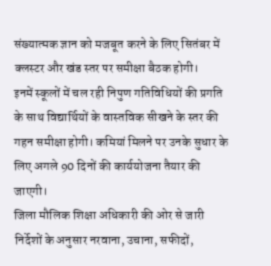संख्यात्मक ज्ञान को मजबूत करने के लिए सितंबर में क्लस्टर और खंड स्तर पर समीक्षा बैठक होगी।
इनमें स्कूलों में चल रही निपुण गतिविधियों की प्रगति के साथ विद्यार्थियों के वास्तविक सीखने के स्तर की गहन समीक्षा होगी। कमियां मिलने पर उनके सुधार के लिए अगले 90 दिनों की कार्ययोजना तैयार की जाएगी।
जिला मौलिक शिक्षा अधिकारी की ओर से जारी निर्देशों के अनुसार नरवाना, उचाना, सफीदों,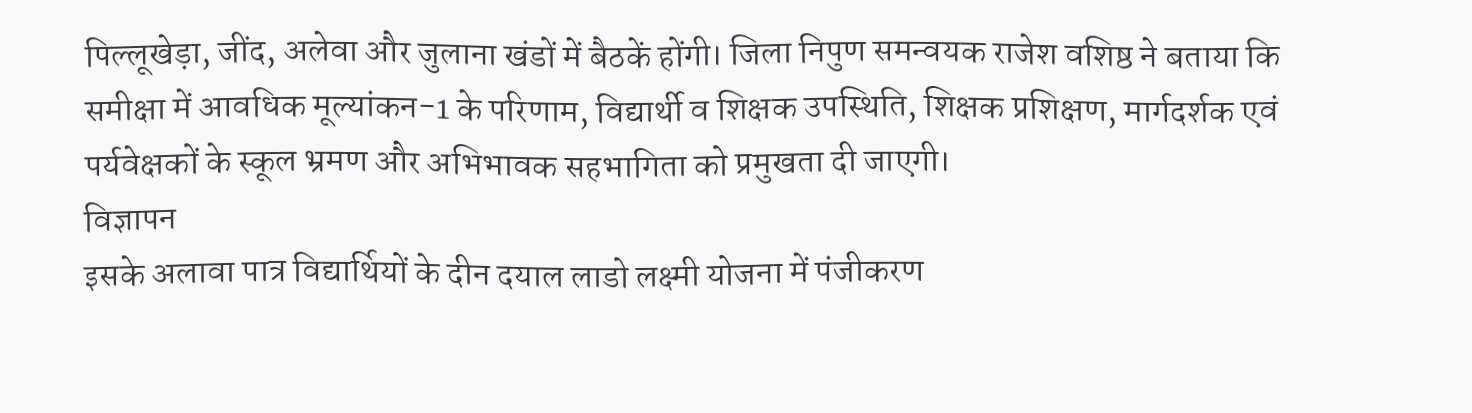पिल्लूखेड़ा, जींद, अलेवा और जुलाना खंडों में बैठकें होंगी। जिला निपुण समन्वयक राजेश वशिष्ठ ने बताया कि समीक्षा में आवधिक मूल्यांकन-1 के परिणाम, विद्यार्थी व शिक्षक उपस्थिति, शिक्षक प्रशिक्षण, मार्गदर्शक एवं पर्यवेक्षकों के स्कूल भ्रमण और अभिभावक सहभागिता को प्रमुखता दी जाएगी।
विज्ञापन
इसके अलावा पात्र विद्यार्थियों के दीन दयाल लाडो लक्ष्मी योजना में पंजीकरण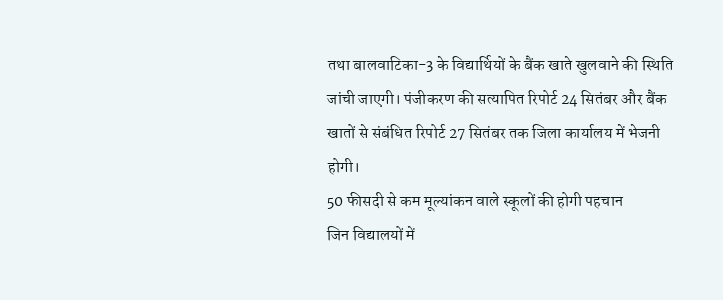तथा बालवाटिका-3 के विद्यार्थियों के बैंक खाते खुलवाने की स्थिति जांची जाएगी। पंजीकरण की सत्यापित रिपोर्ट 24 सितंबर और बैंक खातों से संबंधित रिपोर्ट 27 सितंबर तक जिला कार्यालय में भेजनी होगी।
50 फीसदी से कम मूल्यांकन वाले स्कूलों की होगी पहचान
जिन विद्यालयों में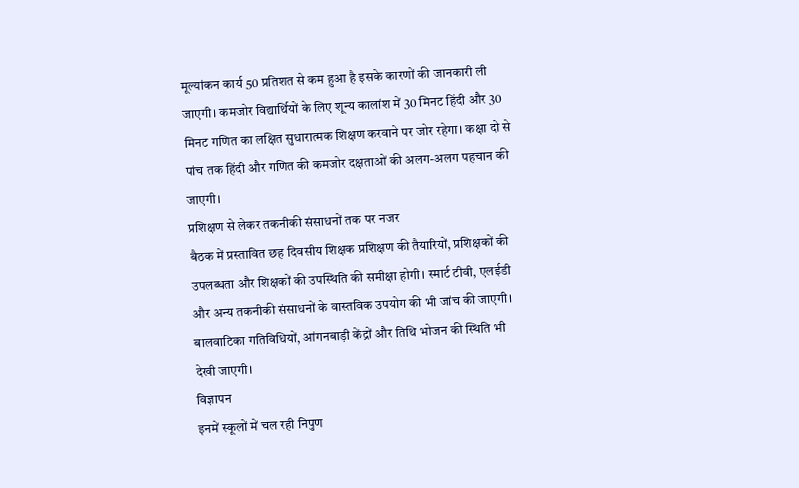मूल्यांकन कार्य 50 प्रतिशत से कम हुआ है इसके कारणों की जानकारी ली जाएगी। कमजोर विद्यार्थियों के लिए शून्य कालांश में 30 मिनट हिंदी और 30 मिनट गणित का लक्षित सुधारात्मक शिक्षण करवाने पर जोर रहेगा। कक्षा दो से पांच तक हिंदी और गणित की कमजोर दक्षताओं की अलग-अलग पहचान की जाएगी।
प्रशिक्षण से लेकर तकनीकी संसाधनों तक पर नजर
बैठक में प्रस्तावित छह दिवसीय शिक्षक प्रशिक्षण की तैयारियों, प्रशिक्षकों की उपलब्धता और शिक्षकों की उपस्थिति की समीक्षा होगी। स्मार्ट टीवी, एलईडी और अन्य तकनीकी संसाधनों के वास्तविक उपयोग की भी जांच की जाएगी। बालवाटिका गतिविधियों, आंगनबाड़ी केंद्रों और तिथि भोजन की स्थिति भी देखी जाएगी।
विज्ञापन
इनमें स्कूलों में चल रही निपुण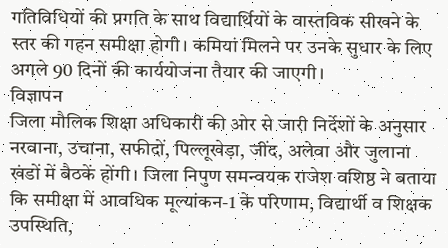गतिविधियों की प्रगति के साथ विद्यार्थियों के वास्तविक सीखने के स्तर की गहन समीक्षा होगी। कमियां मिलने पर उनके सुधार के लिए अगले 90 दिनों की कार्ययोजना तैयार की जाएगी।
विज्ञापन
जिला मौलिक शिक्षा अधिकारी की ओर से जारी निर्देशों के अनुसार नरवाना, उचाना, सफीदों, पिल्लूखेड़ा, जींद, अलेवा और जुलाना खंडों में बैठकें होंगी। जिला निपुण समन्वयक राजेश वशिष्ठ ने बताया कि समीक्षा में आवधिक मूल्यांकन-1 के परिणाम, विद्यार्थी व शिक्षक उपस्थिति,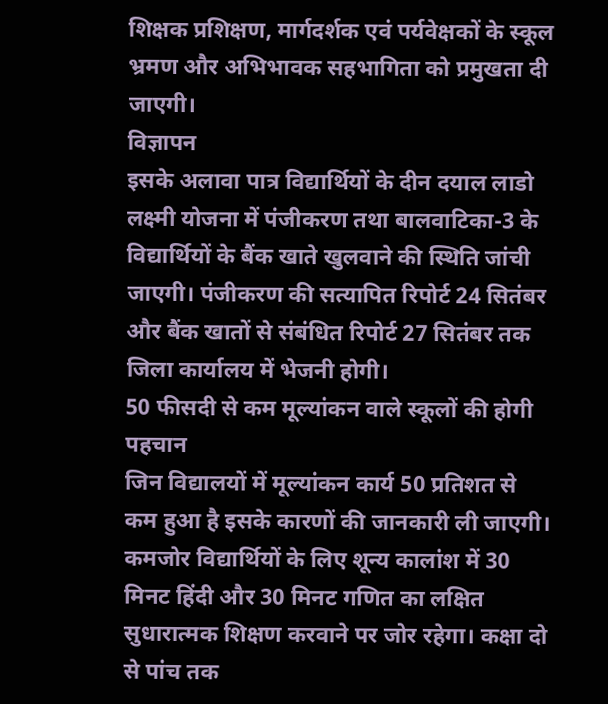शिक्षक प्रशिक्षण, मार्गदर्शक एवं पर्यवेक्षकों के स्कूल भ्रमण और अभिभावक सहभागिता को प्रमुखता दी जाएगी।
विज्ञापन
इसके अलावा पात्र विद्यार्थियों के दीन दयाल लाडो लक्ष्मी योजना में पंजीकरण तथा बालवाटिका-3 के विद्यार्थियों के बैंक खाते खुलवाने की स्थिति जांची जाएगी। पंजीकरण की सत्यापित रिपोर्ट 24 सितंबर और बैंक खातों से संबंधित रिपोर्ट 27 सितंबर तक जिला कार्यालय में भेजनी होगी।
50 फीसदी से कम मूल्यांकन वाले स्कूलों की होगी पहचान
जिन विद्यालयों में मूल्यांकन कार्य 50 प्रतिशत से कम हुआ है इसके कारणों की जानकारी ली जाएगी। कमजोर विद्यार्थियों के लिए शून्य कालांश में 30 मिनट हिंदी और 30 मिनट गणित का लक्षित सुधारात्मक शिक्षण करवाने पर जोर रहेगा। कक्षा दो से पांच तक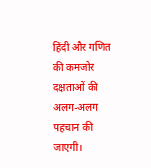हिंदी और गणित की कमजोर दक्षताओं की अलग-अलग पहचान की जाएगी।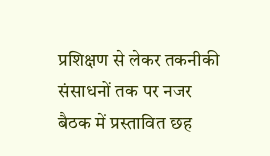प्रशिक्षण से लेकर तकनीकी संसाधनों तक पर नजर
बैठक में प्रस्तावित छह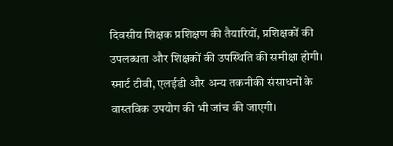दिवसीय शिक्षक प्रशिक्षण की तैयारियों, प्रशिक्षकों की उपलब्धता और शिक्षकों की उपस्थिति की समीक्षा होगी। स्मार्ट टीवी, एलईडी और अन्य तकनीकी संसाधनों के वास्तविक उपयोग की भी जांच की जाएगी।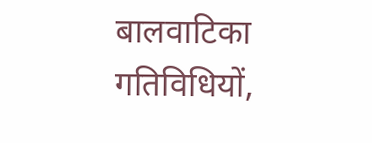बालवाटिका गतिविधियों,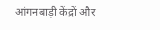आंगनबाड़ी केंद्रों और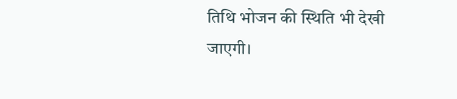तिथि भोजन की स्थिति भी देखी जाएगी।